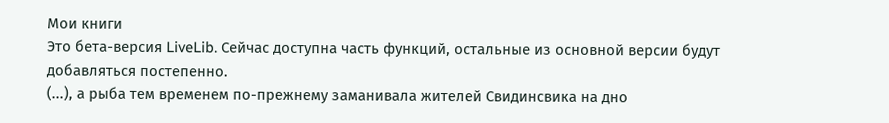Мои книги
Это бета-версия LiveLib. Сейчас доступна часть функций, остальные из основной версии будут добавляться постепенно.
(...), а рыба тем временем по-прежнему заманивала жителей Свидинсвика на дно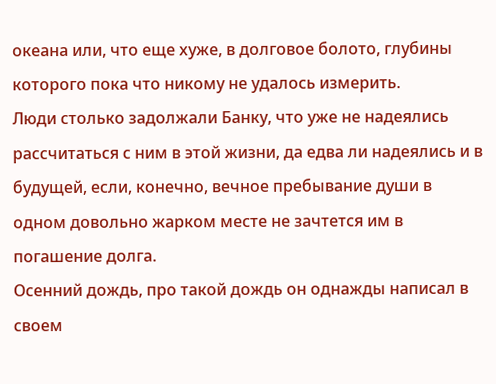океана или, что еще хуже, в долговое болото, глубины которого пока что никому не удалось измерить.
Люди столько задолжали Банку, что уже не надеялись рассчитаться с ним в этой жизни, да едва ли надеялись и в будущей, если, конечно, вечное пребывание души в одном довольно жарком месте не зачтется им в погашение долга.
Осенний дождь, про такой дождь он однажды написал в своем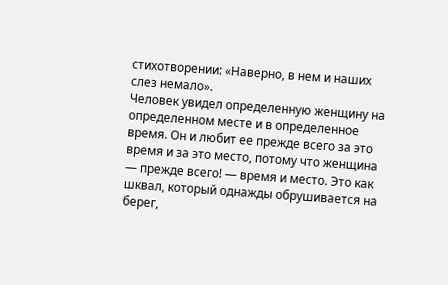стихотворении: «Наверно, в нем и наших слез немало».
Человек увидел определенную женщину на определенном месте и в определенное время. Он и любит ее прежде всего за это время и за это место, потому что женщина — прежде всего! — время и место. Это как шквал, который однажды обрушивается на берег,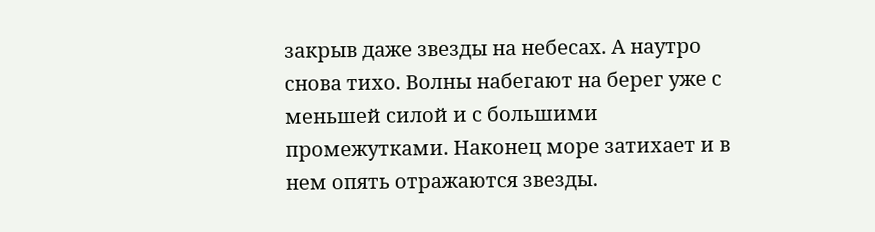закрыв даже звезды на небесах. А наутро снова тихо. Волны набегают на берег уже с меньшей силой и с большими промежутками. Наконец море затихает и в нем опять отражаются звезды.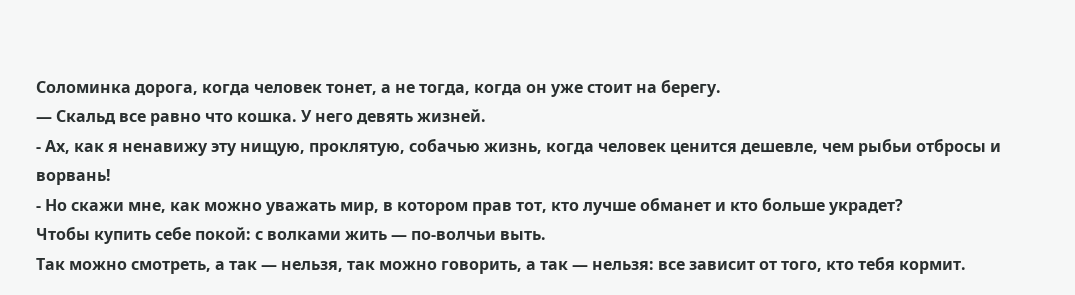Соломинка дорога, когда человек тонет, а не тогда, когда он уже стоит на берегу.
— Скальд все равно что кошка. У него девять жизней.
- Ах, как я ненавижу эту нищую, проклятую, собачью жизнь, когда человек ценится дешевле, чем рыбьи отбросы и ворвань!
- Но скажи мне, как можно уважать мир, в котором прав тот, кто лучше обманет и кто больше украдет?
Чтобы купить себе покой: с волками жить — по-волчьи выть.
Так можно смотреть, а так — нельзя, так можно говорить, а так — нельзя: все зависит от того, кто тебя кормит.